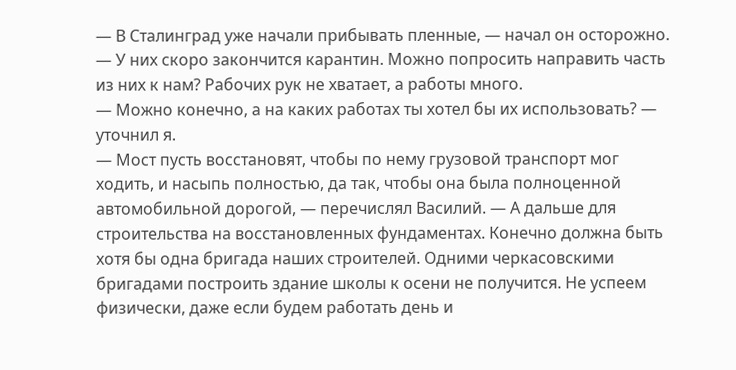— В Сталинград уже начали прибывать пленные, — начал он осторожно. — У них скоро закончится карантин. Можно попросить направить часть из них к нам? Рабочих рук не хватает, а работы много.
— Можно конечно, а на каких работах ты хотел бы их использовать? — уточнил я.
— Мост пусть восстановят, чтобы по нему грузовой транспорт мог ходить, и насыпь полностью, да так, чтобы она была полноценной автомобильной дорогой, — перечислял Василий. — А дальше для строительства на восстановленных фундаментах. Конечно должна быть хотя бы одна бригада наших строителей. Одними черкасовскими бригадами построить здание школы к осени не получится. Не успеем физически, даже если будем работать день и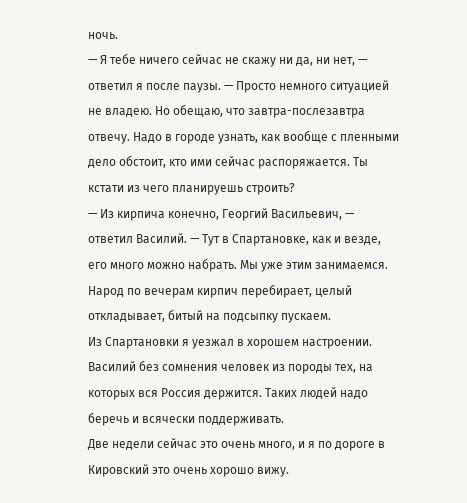ночь.
— Я тебе ничего сейчас не скажу ни да, ни нет, — ответил я после паузы. — Просто немного ситуацией не владею. Но обещаю, что завтра-послезавтра отвечу. Надо в городе узнать, как вообще с пленными дело обстоит, кто ими сейчас распоряжается. Ты кстати из чего планируешь строить?
— Из кирпича конечно, Георгий Васильевич, — ответил Василий. — Тут в Спартановке, как и везде, его много можно набрать. Мы уже этим занимаемся. Народ по вечерам кирпич перебирает, целый откладывает, битый на подсыпку пускаем.
Из Спартановки я уезжал в хорошем настроении. Василий без сомнения человек из породы тех, на которых вся Россия держится. Таких людей надо беречь и всячески поддерживать.
Две недели сейчас это очень много, и я по дороге в Кировский это очень хорошо вижу.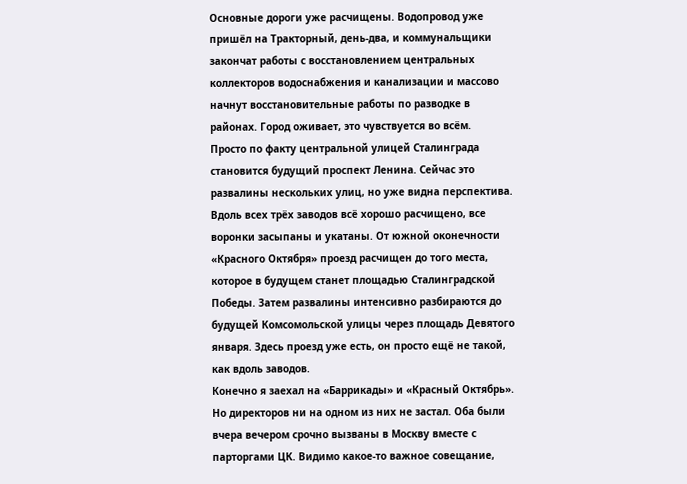Основные дороги уже расчищены. Водопровод уже пришёл на Тракторный, день-два, и коммунальщики закончат работы с восстановлением центральных коллекторов водоснабжения и канализации и массово начнут восстановительные работы по разводке в районах. Город оживает, это чувствуется во всём.
Просто по факту центральной улицей Сталинграда становится будущий проспект Ленина. Сейчас это развалины нескольких улиц, но уже видна перспектива. Вдоль всех трёх заводов всё хорошо расчищено, все воронки засыпаны и укатаны. От южной оконечности «Красного Октября» проезд расчищен до того места, которое в будущем станет площадью Сталинградской Победы. Затем развалины интенсивно разбираются до будущей Комсомольской улицы через площадь Девятого января. Здесь проезд уже есть, он просто ещё не такой, как вдоль заводов.
Конечно я заехал на «Баррикады» и «Красный Октябрь». Но директоров ни на одном из них не застал. Оба были вчера вечером срочно вызваны в Москву вместе с парторгами ЦК. Видимо какое-то важное совещание,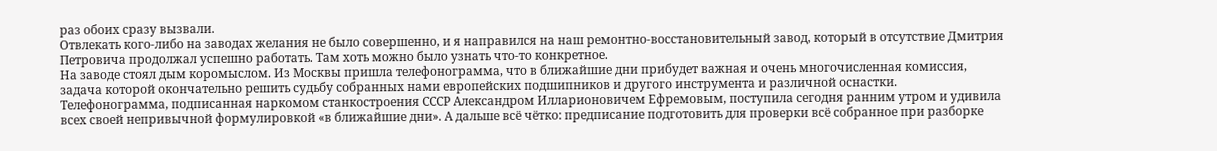раз обоих сразу вызвали.
Отвлекать кого-либо на заводах желания не было совершенно, и я направился на наш ремонтно-восстановительный завод, который в отсутствие Дмитрия Петровича продолжал успешно работать. Там хоть можно было узнать что-то конкретное.
На заводе стоял дым коромыслом. Из Москвы пришла телефонограмма, что в ближайшие дни прибудет важная и очень многочисленная комиссия, задача которой окончательно решить судьбу собранных нами европейских подшипников и другого инструмента и различной оснастки. Телефонограмма, подписанная наркомом станкостроения СССР Александром Илларионовичем Ефремовым, поступила сегодня ранним утром и удивила всех своей непривычной формулировкой «в ближайшие дни». А дальше всё чётко: предписание подготовить для проверки всё собранное при разборке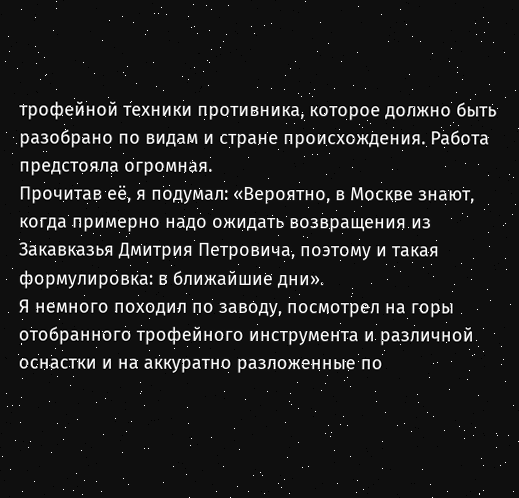трофейной техники противника, которое должно быть разобрано по видам и стране происхождения. Работа предстояла огромная.
Прочитав её, я подумал: «Вероятно, в Москве знают, когда примерно надо ожидать возвращения из Закавказья Дмитрия Петровича, поэтому и такая формулировка: в ближайшие дни».
Я немного походил по заводу, посмотрел на горы отобранного трофейного инструмента и различной оснастки и на аккуратно разложенные по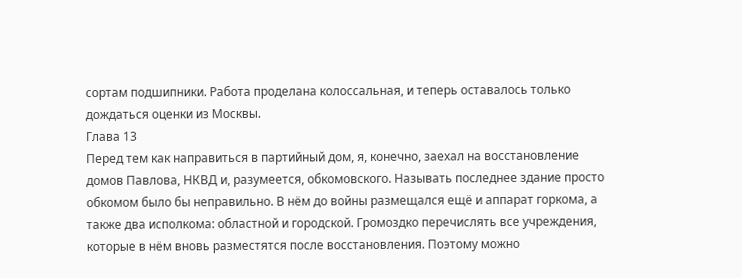сортам подшипники. Работа проделана колоссальная, и теперь оставалось только дождаться оценки из Москвы.
Глава 13
Перед тем как направиться в партийный дом, я, конечно, заехал на восстановление домов Павлова, НКВД и, разумеется, обкомовского. Называть последнее здание просто обкомом было бы неправильно. В нём до войны размещался ещё и аппарат горкома, а также два исполкома: областной и городской. Громоздко перечислять все учреждения, которые в нём вновь разместятся после восстановления. Поэтому можно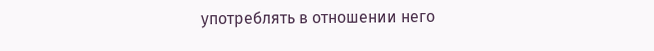употреблять в отношении него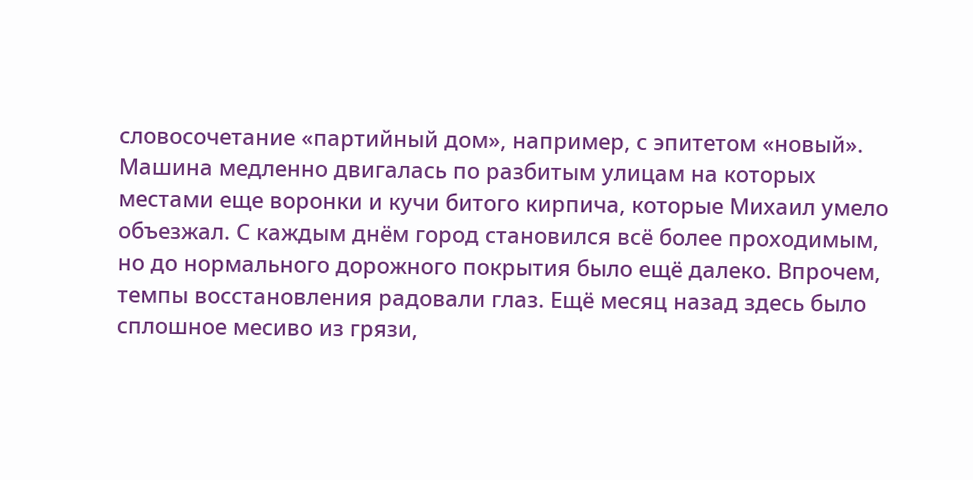словосочетание «партийный дом», например, с эпитетом «новый».
Машина медленно двигалась по разбитым улицам на которых местами еще воронки и кучи битого кирпича, которые Михаил умело объезжал. С каждым днём город становился всё более проходимым, но до нормального дорожного покрытия было ещё далеко. Впрочем, темпы восстановления радовали глаз. Ещё месяц назад здесь было сплошное месиво из грязи,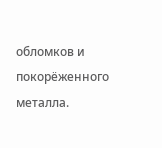обломков и покорёженного металла.